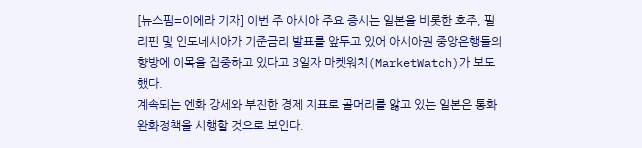[뉴스핌=이에라 기자] 이번 주 아시아 주요 증시는 일본을 비롯한 호주, 필리핀 및 인도네시아가 기준금리 발표를 앞두고 있어 아시아권 중앙은행들의 향방에 이목을 집중하고 있다고 3일자 마켓워치(MarketWatch)가 보도했다.
계속되는 엔화 강세와 부진한 경제 지표로 골머리를 앓고 있는 일본은 통화 완화정책을 시행할 것으로 보인다.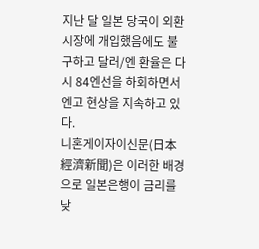지난 달 일본 당국이 외환 시장에 개입했음에도 불구하고 달러/엔 환율은 다시 84엔선을 하회하면서 엔고 현상을 지속하고 있다.
니혼게이자이신문(日本經濟新聞)은 이러한 배경으로 일본은행이 금리를 낮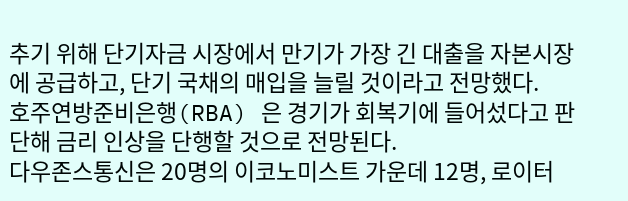추기 위해 단기자금 시장에서 만기가 가장 긴 대출을 자본시장에 공급하고, 단기 국채의 매입을 늘릴 것이라고 전망했다.
호주연방준비은행(RBA) 은 경기가 회복기에 들어섰다고 판단해 금리 인상을 단행할 것으로 전망된다.
다우존스통신은 20명의 이코노미스트 가운데 12명, 로이터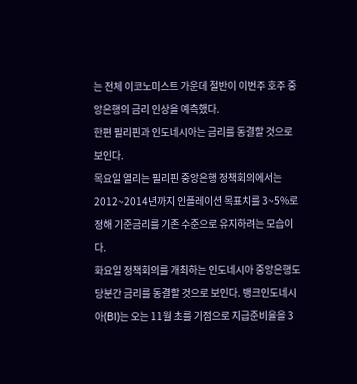는 전체 이코노미스트 가운데 절반이 이번주 호주 중앙은행의 금리 인상을 예측했다.
한편 필리핀과 인도네시아는 금리를 동결할 것으로 보인다.
목요일 열리는 필리핀 중앙은행 정책회의에서는 2012~2014년까지 인플레이션 목표치를 3~5%로 정해 기준금리를 기존 수준으로 유지하려는 모습이다.
화요일 정책회의를 개최하는 인도네시아 중앙은행도 당분간 금리를 동결할 것으로 보인다. 뱅크인도네시아(BI)는 오는 11월 초를 기점으로 지급준비율을 3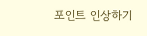포인트 인상하기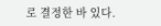로 결정한 바 있다.